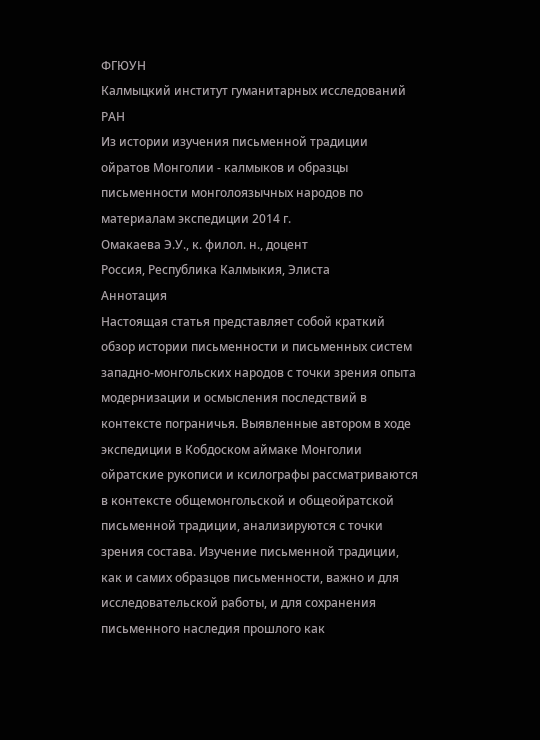ФГЮУН
Калмыцкий институт гуманитарных исследований РАН
Из истории изучения письменной традиции ойратов Монголии - калмыков и образцы письменности монголоязычных народов по материалам экспедиции 2014 г.
Омакаева Э.У., к. филол. н., доцент
Россия, Республика Калмыкия, Элиста
Аннотация
Настоящая статья представляет собой краткий обзор истории письменности и письменных систем западно-монгольских народов с точки зрения опыта модернизации и осмысления последствий в контексте пограничья. Выявленные автором в ходе экспедиции в Кобдоском аймаке Монголии ойратские рукописи и ксилографы рассматриваются в контексте общемонгольской и общеойратской письменной традиции, анализируются с точки зрения состава. Изучение письменной традиции, как и самих образцов письменности, важно и для исследовательской работы, и для сохранения письменного наследия прошлого как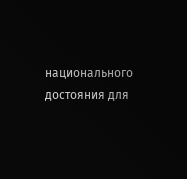национального достояния для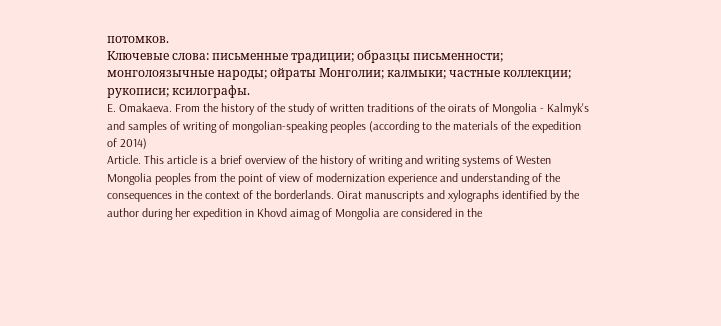потомков.
Ключевые слова: письменные традиции; образцы письменности; монголоязычные народы; ойраты Монголии; калмыки; частные коллекции; рукописи; ксилографы.
E. Omakaeva. From the history of the study of written traditions of the oirats of Mongolia - Kalmyk's and samples of writing of mongolian-speaking peoples (according to the materials of the expedition of 2014)
Article. This article is a brief overview of the history of writing and writing systems of Westen Mongolia peoples from the point of view of modernization experience and understanding of the consequences in the context of the borderlands. Oirat manuscripts and xylographs identified by the author during her expedition in Khovd aimag of Mongolia are considered in the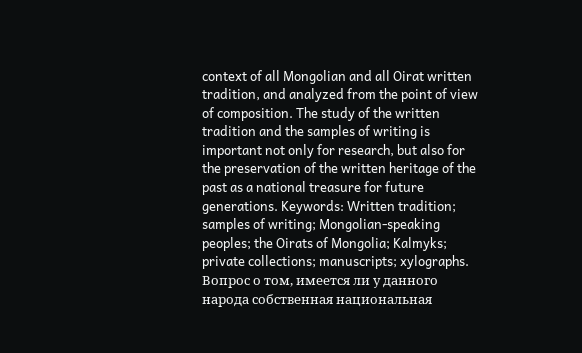context of all Mongolian and all Oirat written tradition, and analyzed from the point of view of composition. The study of the written tradition and the samples of writing is important not only for research, but also for the preservation of the written heritage of the past as a national treasure for future generations. Keywords: Written tradition; samples of writing; Mongolian-speaking peoples; the Oirats of Mongolia; Kalmyks; private collections; manuscripts; xylographs.
Вопрос о том, имеется ли у данного народа собственная национальная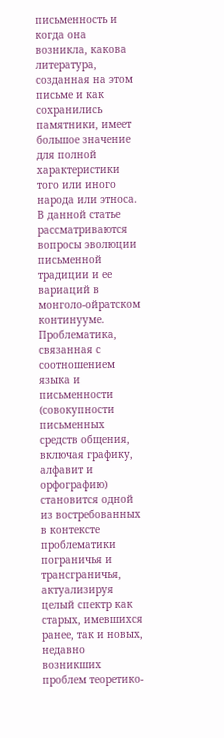письменность и когда она возникла, какова литература, созданная на этом письме и как сохранились памятники, имеет большое значение для полной характеристики того или иного народа или этноса. В данной статье рассматриваются вопросы эволюции письменной традиции и ее вариаций в монголо-ойратском континууме. Проблематика, связанная с соотношением языка и письменности (совокупности письменных средств общения, включая графику, алфавит и орфографию) становится одной из востребованных в контексте проблематики пограничья и трансграничья, актуализируя целый спектр как cтарых, имевшихся ранее, так и новых, недавно возникших проблем теоретико-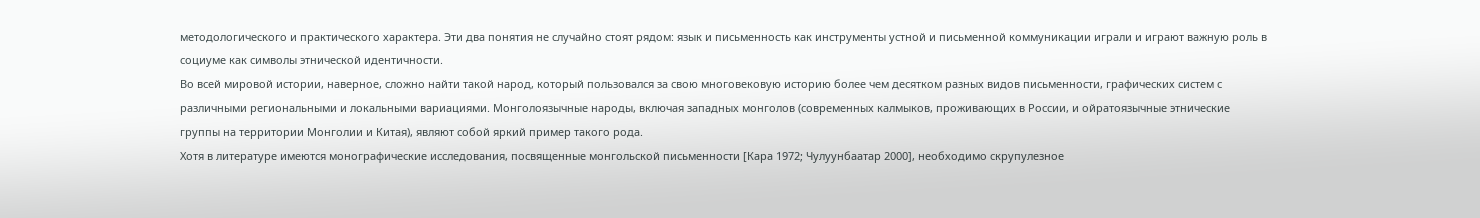методологического и практического характера. Эти два понятия не случайно стоят рядом: язык и письменность как инструменты устной и письменной коммуникации играли и играют важную роль в социуме как символы этнической идентичности.
Во всей мировой истории, наверное, сложно найти такой народ, который пользовался за свою многовековую историю более чем десятком разных видов письменности, графических систем с различными региональными и локальными вариациями. Монголоязычные народы, включая западных монголов (современных калмыков, проживающих в России, и ойратоязычные этнические группы на территории Монголии и Китая), являют собой яркий пример такого рода.
Хотя в литературе имеются монографические исследования, посвященные монгольской письменности [Кара 1972; Чулуунбаатар 2000], необходимо скрупулезное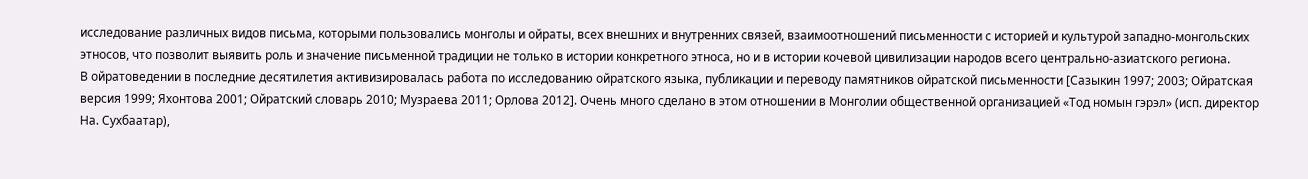исследование различных видов письма, которыми пользовались монголы и ойраты, всех внешних и внутренних связей, взаимоотношений письменности с историей и культурой западно-монгольских этносов, что позволит выявить роль и значение письменной традиции не только в истории конкретного этноса, но и в истории кочевой цивилизации народов всего центрально-азиатского региона.
В ойратоведении в последние десятилетия активизировалась работа по исследованию ойратского языка, публикации и переводу памятников ойратской письменности [Сазыкин 1997; 2003; Ойратская версия 1999; Яхонтова 2001; Ойратский словарь 2010; Музраева 2011; Орлова 2012]. Очень много сделано в этом отношении в Монголии общественной организацией «Тод номын гэрэл» (исп. директор На. Сухбаатар),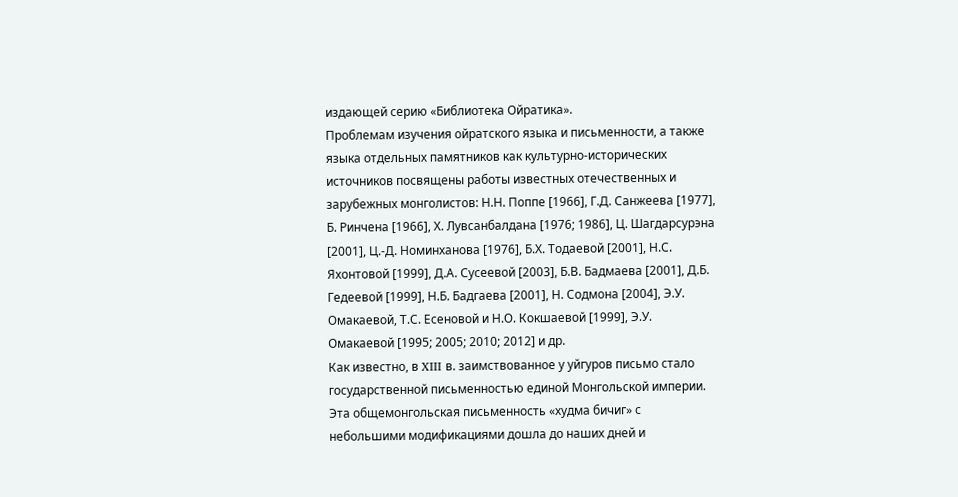издающей серию «Библиотека Ойратика».
Проблемам изучения ойратского языка и письменности, а также языка отдельных памятников как культурно-исторических источников посвящены работы известных отечественных и зарубежных монголистов: Н.Н. Поппе [1966], Г.Д. Санжеева [1977], Б. Ринчена [1966], Х. Лувсанбалдана [1976; 1986], Ц. Шагдарсурэна [2001], Ц.-Д. Номинханова [1976], Б.Х. Тодаевой [2001], Н.С. Яхонтовой [1999], Д.А. Сусеевой [2003], Б.В. Бадмаева [2001], Д.Б. Гедеевой [1999], Н.Б. Бадгаева [2001], Н. Содмона [2004], Э.У. Омакаевой, Т.С. Есеновой и Н.О. Кокшаевой [1999], Э.У. Омакаевой [1995; 2005; 2010; 2012] и др.
Как известно, в XIII в. заимствованное у уйгуров письмо стало государственной письменностью единой Монгольской империи. Эта общемонгольская письменность «худма бичиг» с небольшими модификациями дошла до наших дней и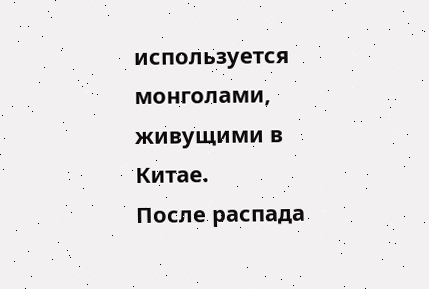используется монголами, живущими в Китае.
После распада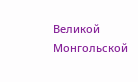Великой Монгольской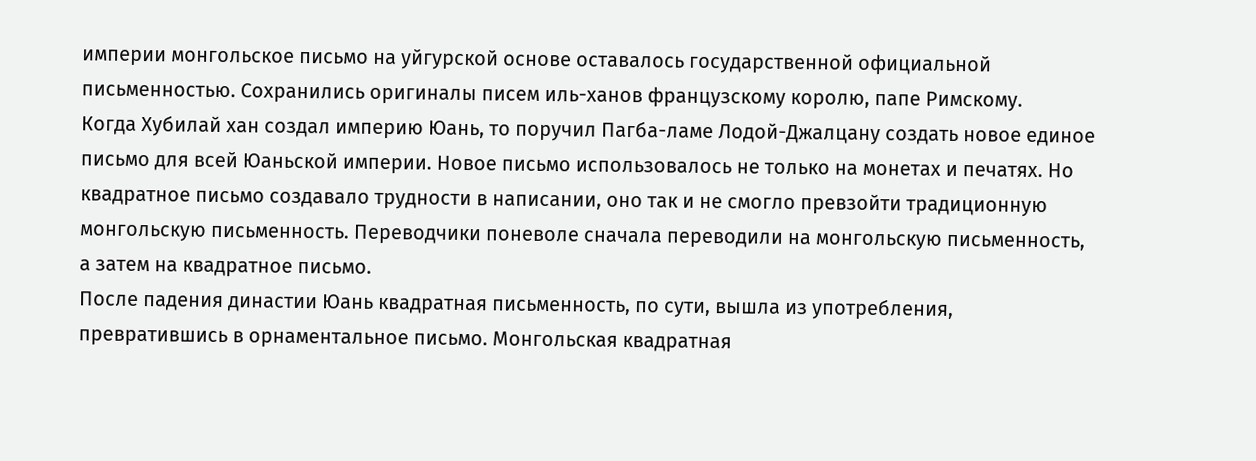империи монгольское письмо на уйгурской основе оставалось государственной официальной письменностью. Сохранились оригиналы писем иль-ханов французскому королю, папе Римскому.
Когда Хубилай хан создал империю Юань, то поручил Пагба-ламе Лодой-Джалцану создать новое единое письмо для всей Юаньской империи. Новое письмо использовалось не только на монетах и печатях. Но квадратное письмо создавало трудности в написании, оно так и не смогло превзойти традиционную монгольскую письменность. Переводчики поневоле сначала переводили на монгольскую письменность, а затем на квадратное письмо.
После падения династии Юань квадратная письменность, по сути, вышла из употребления, превратившись в орнаментальное письмо. Монгольская квадратная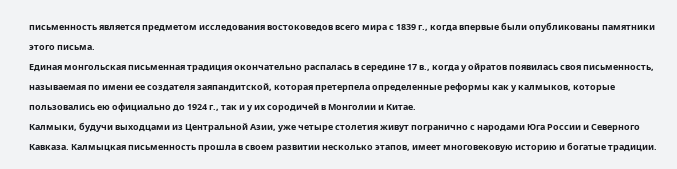письменность является предметом исследования востоковедов всего мира с 1839 г., когда впервые были опубликованы памятники этого письма.
Единая монгольская письменная традиция окончательно распалась в середине 17 в., когда у ойратов появилась своя письменность, называемая по имени ее создателя заяпандитской, которая претерпела определенные реформы как у калмыков, которые пользовались ею официально до 1924 г., так и у их сородичей в Монголии и Китае.
Калмыки, будучи выходцами из Центральной Азии, уже четыре столетия живут погранично с народами Юга России и Северного Кавказа. Калмыцкая письменность прошла в своем развитии несколько этапов, имеет многовековую историю и богатые традиции.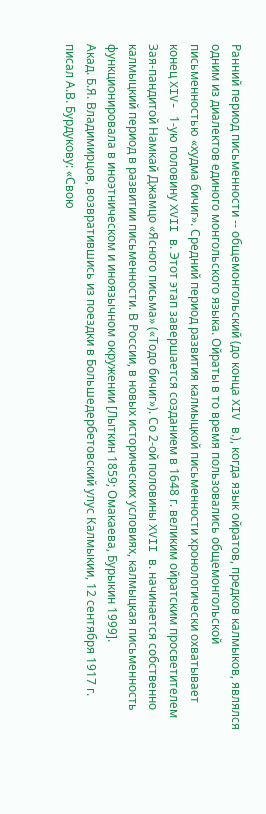Ранний период письменности -- общемонгольский (до конца XIV в.), когда язык ойратов, предков калмыков, являлся одним из диалектов единого монгольского языка. Ойраты в то время пользовались общемонгольской письменностью «худма бичиг». Средний период развития калмыцкой письменности хронологически охватывает конец XIV- 1-ую половину XVII в. Этот этап завершается созданием в 1648 г. великим ойратским просветителем Зая-пандитой Намкай Джамцо «Ясного письма» («Тодо бичиг»). Со 2-ой половины XVII в. начинается собственно калмыцкий период в развитии письменности. В России, в новых исторических условиях, калмыцкая письменность функционировала в иноэтническом и иноязычном окружении [Лыткин 1859; Омакаева, Бурыкин 1999].
Акад. Б.Я. Владимирцов, возвратившись из поездки в Большедербетовский улус Калмыкии, 12 сентября 1917 г. писал А.В. Бурдукову: «Свою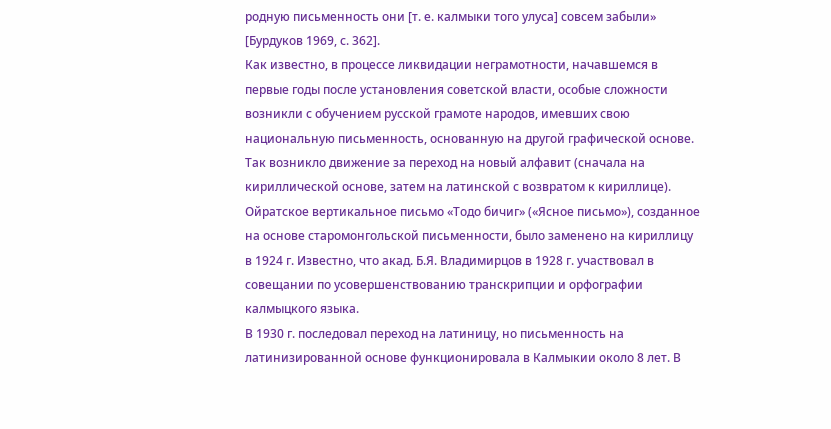родную письменность они [т. е. калмыки того улуса] совсем забыли» [Бурдуков 1969, с. 362].
Как известно, в процессе ликвидации неграмотности, начавшемся в первые годы после установления советской власти, особые сложности возникли с обучением русской грамоте народов, имевших свою национальную письменность, основанную на другой графической основе. Так возникло движение за переход на новый алфавит (сначала на кириллической основе, затем на латинской с возвратом к кириллице). Ойратское вертикальное письмо «Тодо бичиг» («Ясное письмо»), созданное на основе старомонгольской письменности, было заменено на кириллицу в 1924 г. Известно, что акад. Б.Я. Владимирцов в 1928 г. участвовал в совещании по усовершенствованию транскрипции и орфографии калмыцкого языка.
В 1930 г. последовал переход на латиницу, но письменность на латинизированной основе функционировала в Калмыкии около 8 лет. В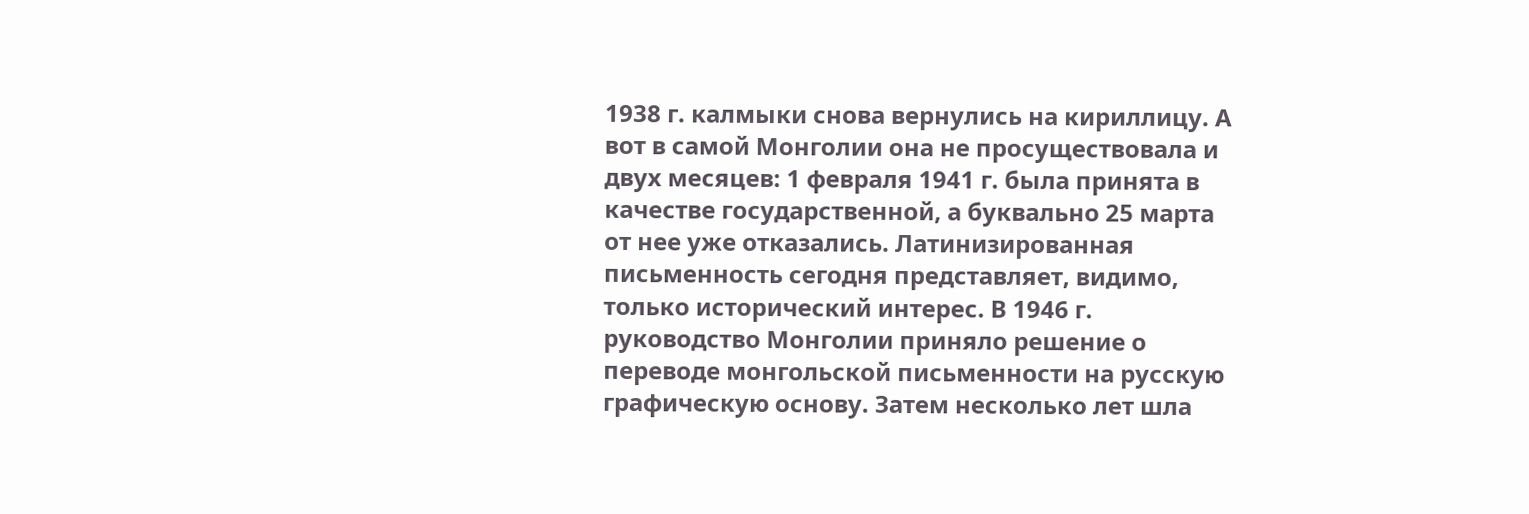1938 г. калмыки снова вернулись на кириллицу. А вот в самой Монголии она не просуществовала и двух месяцев: 1 февраля 1941 г. была принята в качестве государственной, а буквально 25 марта от нее уже отказались. Латинизированная письменность сегодня представляет, видимо, только исторический интерес. В 1946 г. руководство Монголии приняло решение о переводе монгольской письменности на русскую графическую основу. Затем несколько лет шла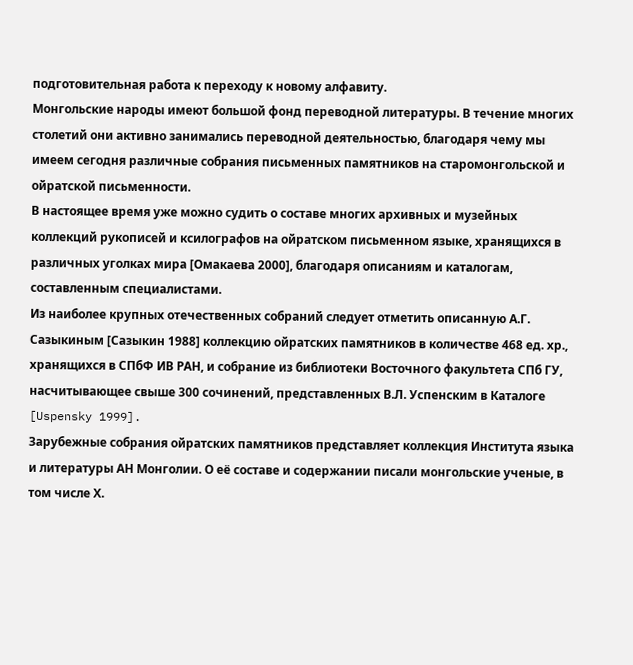подготовительная работа к переходу к новому алфавиту.
Монгольские народы имеют большой фонд переводной литературы. В течение многих столетий они активно занимались переводной деятельностью, благодаря чему мы имеем сегодня различные собрания письменных памятников на старомонгольской и ойратской письменности.
В настоящее время уже можно судить о составе многих архивных и музейных коллекций рукописей и ксилографов на ойратском письменном языке, хранящихся в различных уголках мира [Омакаева 2000], благодаря описаниям и каталогам, составленным специалистами.
Из наиболее крупных отечественных собраний следует отметить описанную А.Г. Сазыкиным [Сазыкин 1988] коллекцию ойратских памятников в количестве 468 ед. хр., хранящихся в СПбФ ИВ РАН, и собрание из библиотеки Восточного факультета СПб ГУ, насчитывающее свыше 300 сочинений, представленных В.Л. Успенским в Каталоге [Uspensky 1999].
Зарубежные собрания ойратских памятников представляет коллекция Института языка и литературы АН Монголии. О её составе и содержании писали монгольские ученые, в том числе Х.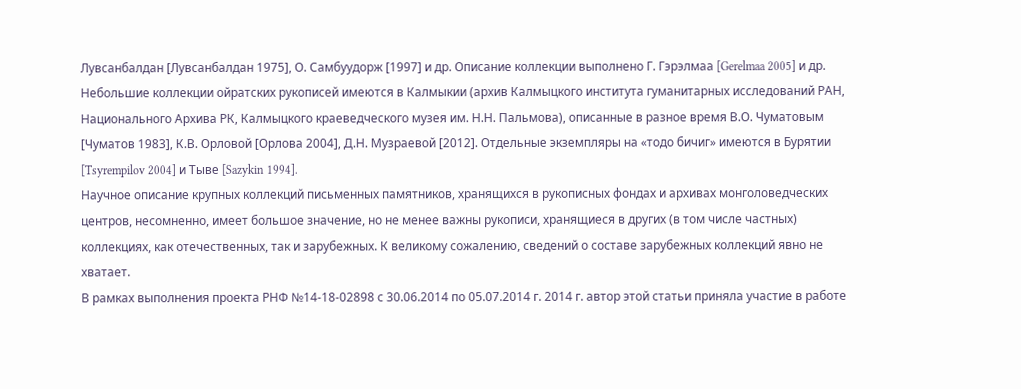Лувсанбалдан [Лувсанбалдан 1975], О. Самбуудорж [1997] и др. Описание коллекции выполнено Г. Гэрэлмаа [Gerelmaa 2005] и др.
Небольшие коллекции ойратских рукописей имеются в Калмыкии (архив Калмыцкого института гуманитарных исследований РАН, Национального Архива РК, Калмыцкого краеведческого музея им. Н.Н. Пальмова), описанные в разное время В.О. Чуматовым [Чуматов 1983], К.В. Орловой [Орлова 2004], Д.Н. Музраевой [2012]. Отдельные экземпляры на «тодо бичиг» имеются в Бурятии [Tsyrempilov 2004] и Тыве [Sazykin 1994].
Научное описание крупных коллекций письменных памятников, хранящихся в рукописных фондах и архивах монголоведческих центров, несомненно, имеет большое значение, но не менее важны рукописи, хранящиеся в других (в том числе частных) коллекциях, как отечественных, так и зарубежных. К великому сожалению, сведений о составе зарубежных коллекций явно не хватает.
В рамках выполнения проекта РНФ №14-18-02898 с 30.06.2014 по 05.07.2014 г. 2014 г. автор этой статьи приняла участие в работе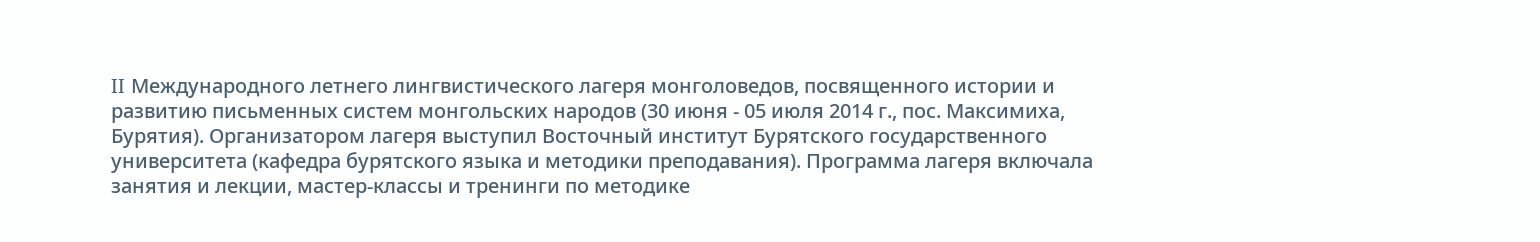II Международного летнего лингвистического лагеря монголоведов, посвященного истории и развитию письменных систем монгольских народов (30 июня - 05 июля 2014 г., пос. Максимиха, Бурятия). Организатором лагеря выступил Восточный институт Бурятского государственного университета (кафедра бурятского языка и методики преподавания). Программа лагеря включала занятия и лекции, мастер-классы и тренинги по методике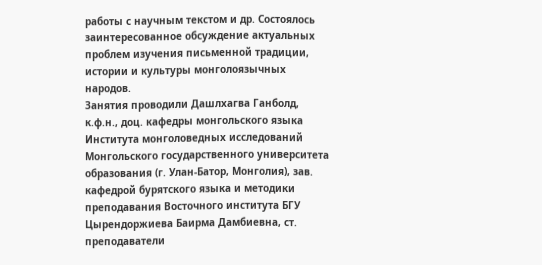работы с научным текстом и др. Состоялось заинтересованное обсуждение актуальных проблем изучения письменной традиции, истории и культуры монголоязычных народов.
Занятия проводили Дашлхагва Ганболд, к.ф.н., доц. кафедры монгольского языка Института монголоведных исследований Монгольского государственного университета образования (г. Улан-Батор, Монголия), зав. кафедрой бурятского языка и методики преподавания Восточного института БГУ Цырендоржиева Баирма Дамбиевна, ст. преподаватели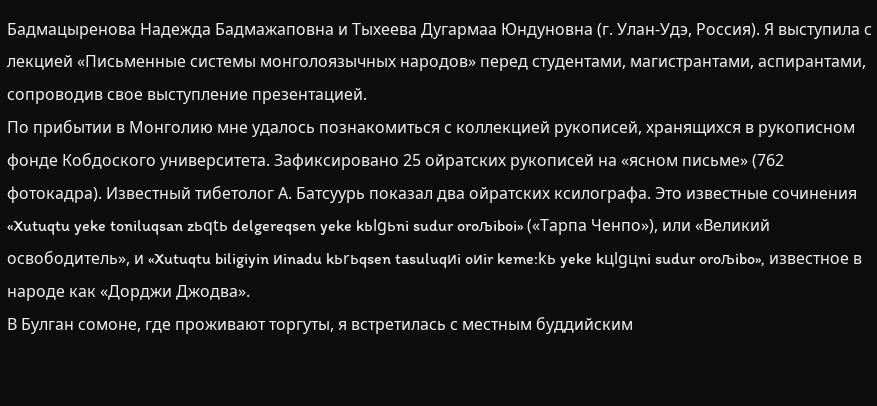Бадмацыренова Надежда Бадмажаповна и Тыхеева Дугармаа Юндуновна (г. Улан-Удэ, Россия). Я выступила с лекцией «Письменные системы монголоязычных народов» перед студентами, магистрантами, аспирантами, сопроводив свое выступление презентацией.
По прибытии в Монголию мне удалось познакомиться с коллекцией рукописей, хранящихся в рукописном фонде Кобдоского университета. Зафиксировано 25 ойратских рукописей на «ясном письме» (762 фотокадра). Известный тибетолог А. Батсуурь показал два ойратских ксилографа. Это известные сочинения «Xutuqtu yeke toniluqsan zьqtь delgereqsen yeke kьlgьni sudur oroљiboi» («Тарпа Ченпо»), или «Великий освободитель», и «Xutuqtu biligiyin иinadu kьrьqsen tasuluqиi oиir keme:kь yeke kцlgцni sudur oroљibo», известное в народе как «Дорджи Джодва».
В Булган сомоне, где проживают торгуты, я встретилась с местным буддийским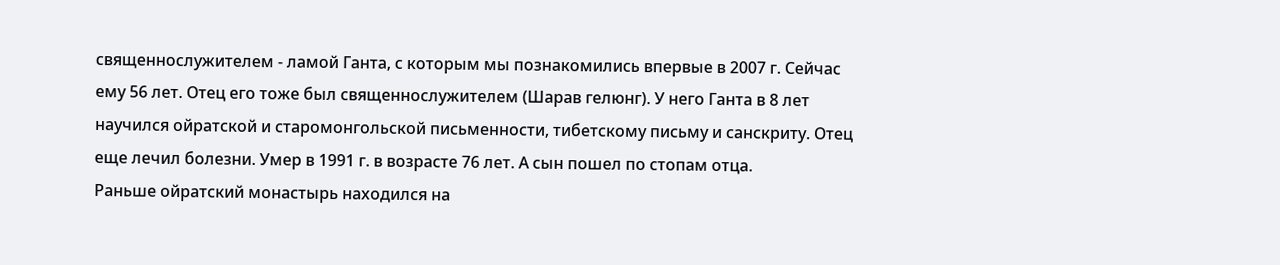священнослужителем - ламой Ганта, с которым мы познакомились впервые в 2007 г. Сейчас ему 56 лет. Отец его тоже был священнослужителем (Шарав гелюнг). У него Ганта в 8 лет научился ойратской и старомонгольской письменности, тибетскому письму и санскриту. Отец еще лечил болезни. Умер в 1991 г. в возрасте 76 лет. А сын пошел по стопам отца.
Раньше ойратский монастырь находился на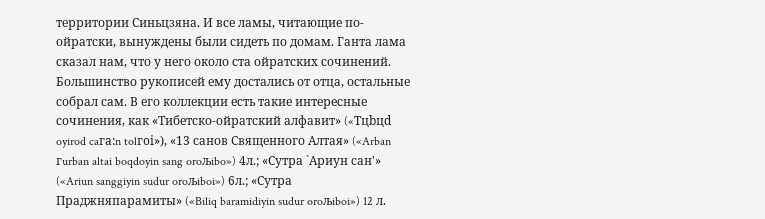территории Синьцзяна. И все ламы, читающие по-ойратски, вынуждены были сидеть по домам. Ганта лама сказал нам, что у него около ста ойратских сочинений. Большинство рукописей ему достались от отца, остальные собрал сам. В его коллекции есть такие интересные сочинения, как «Тибетско-ойратский алфавит» («Tцbцd oyirod caгa:n tolгoi»), «13 санов Священного Алтая» («Arban гurban altai boqdoyin sang oroљibo») 4л.; «Сутра `Ариун сан'» («Ariun sanggiyin sudur oroљiboi») 6л.; «Сутра Праджняпарамиты» («Biliq baramidiyin sudur oroљiboi») 12 л.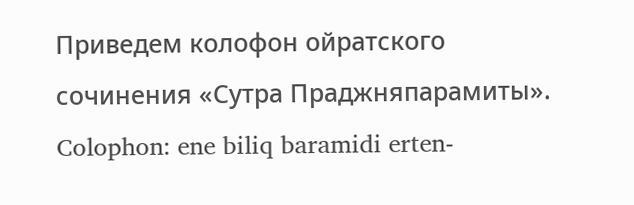Приведем колофон ойратского сочинения «Сутра Праджняпарамиты».
Colophon: ene biliq baramidi erten-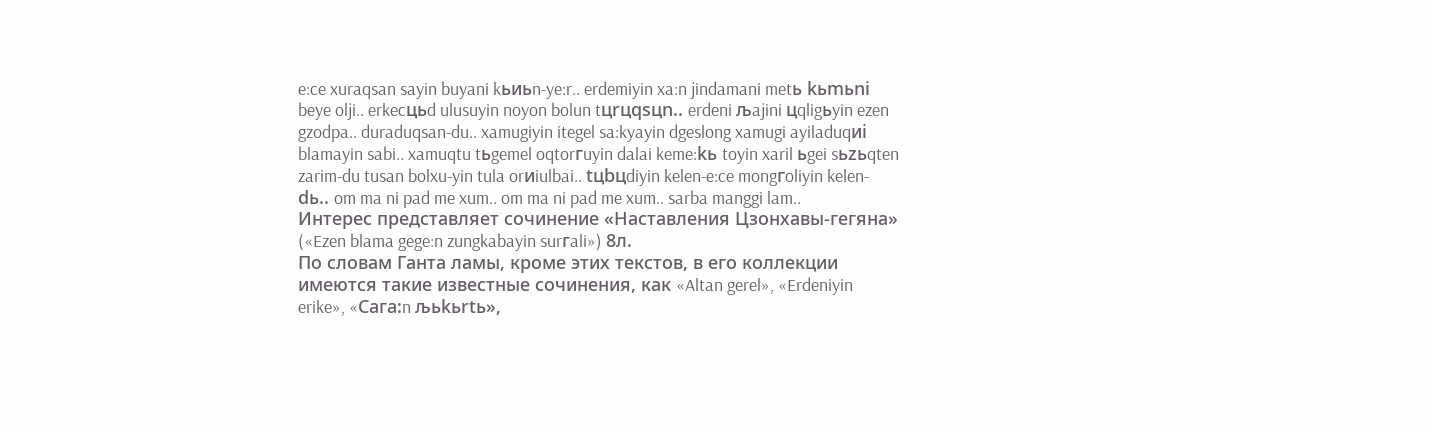e:ce xuraqsan sayin buyani kьиьn-ye:r.. erdemiyin xa:n jindamani metь kьmьni beye olji.. erkecцьd ulusuyin noyon bolun tцrцqsцn.. erdeni љajini цqligьyin ezen gzodpa.. duraduqsan-du.. xamugiyin itegel sa:kyayin dgeslong xamugi ayiladuqиi blamayin sabi.. xamuqtu tьgemel oqtorгuyin dalai keme:kь toyin xaril ьgei sьzьqten zarim-du tusan bolxu-yin tula orиiulbai.. tцbцdiyin kelen-e:ce mongгoliyin kelen-dь.. om ma ni pad me xum.. om ma ni pad me xum.. sarba manggi lam..
Интерес представляет сочинение «Наставления Цзонхавы-гегяна» («Ezen blama gege:n zungkabayin surгali») 8л.
По словам Ганта ламы, кроме этих текстов, в его коллекции имеются такие известные сочинения, как «Altan gerel», «Erdeniyin erike», «Caгa:n љьkьrtь»,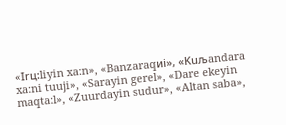«Irц:liyin xa:n», «Banzaraqиi», «Kuљandara xa:ni tuuji», «Sarayin gerel», «Dare ekeyin maqta:l», «Zuurdayin sudur», «Altan saba»,